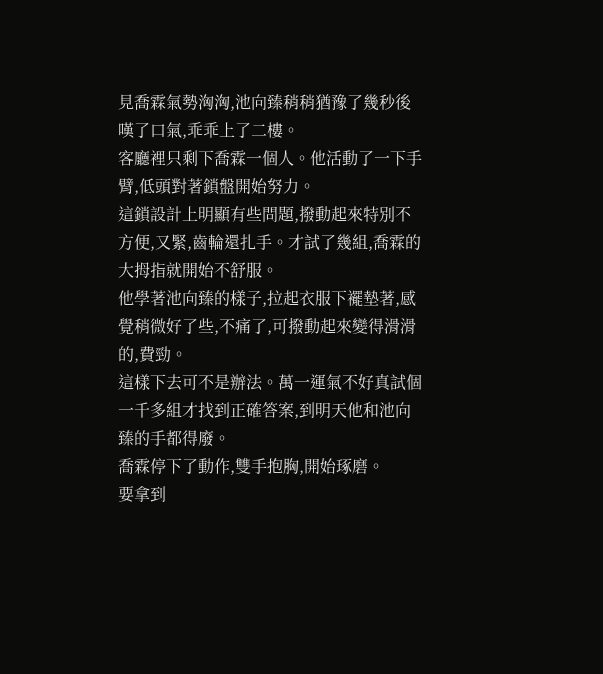見喬霖氣勢洶洶,池向臻稍稍猶豫了幾秒後嘆了口氣,乖乖上了二樓。
客廳裡只剩下喬霖一個人。他活動了一下手臂,低頭對著鎖盤開始努力。
這鎖設計上明顯有些問題,撥動起來特別不方便,又緊,齒輪還扎手。才試了幾組,喬霖的大拇指就開始不舒服。
他學著池向臻的樣子,拉起衣服下襬墊著,感覺稍微好了些,不痛了,可撥動起來變得滑滑的,費勁。
這樣下去可不是辦法。萬一運氣不好真試個一千多組才找到正確答案,到明天他和池向臻的手都得廢。
喬霖停下了動作,雙手抱胸,開始琢磨。
要拿到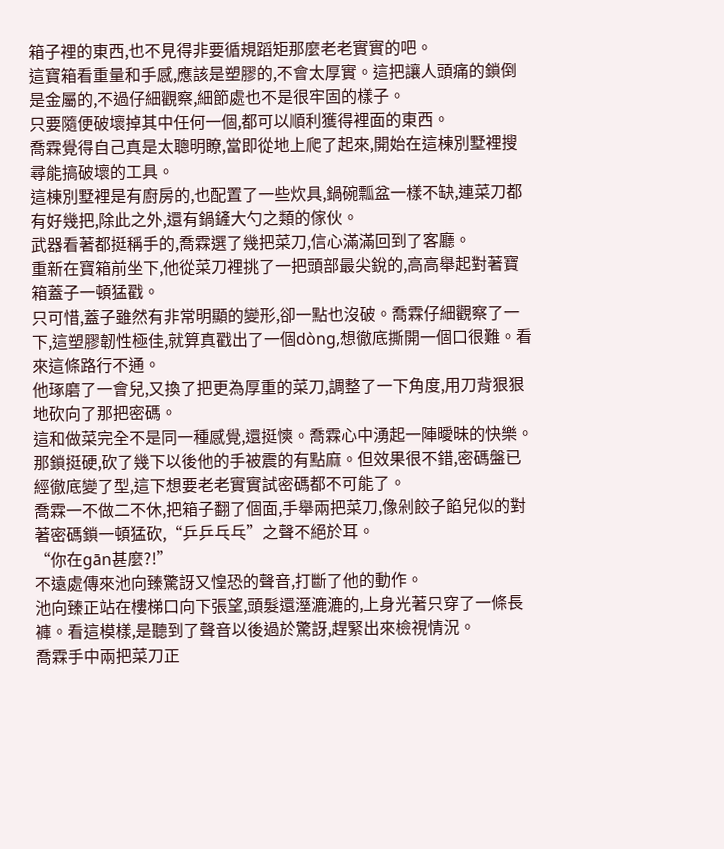箱子裡的東西,也不見得非要循規蹈矩那麼老老實實的吧。
這寶箱看重量和手感,應該是塑膠的,不會太厚實。這把讓人頭痛的鎖倒是金屬的,不過仔細觀察,細節處也不是很牢固的樣子。
只要隨便破壞掉其中任何一個,都可以順利獲得裡面的東西。
喬霖覺得自己真是太聰明瞭,當即從地上爬了起來,開始在這棟別墅裡搜尋能搞破壞的工具。
這棟別墅裡是有廚房的,也配置了一些炊具,鍋碗瓢盆一樣不缺,連菜刀都有好幾把,除此之外,還有鍋鏟大勺之類的傢伙。
武器看著都挺稱手的,喬霖選了幾把菜刀,信心滿滿回到了客廳。
重新在寶箱前坐下,他從菜刀裡挑了一把頭部最尖銳的,高高舉起對著寶箱蓋子一頓猛戳。
只可惜,蓋子雖然有非常明顯的變形,卻一點也沒破。喬霖仔細觀察了一下,這塑膠韌性極佳,就算真戳出了一個dòng,想徹底撕開一個口很難。看來這條路行不通。
他琢磨了一會兒,又換了把更為厚重的菜刀,調整了一下角度,用刀背狠狠地砍向了那把密碼。
這和做菜完全不是同一種感覺,還挺慡。喬霖心中湧起一陣曖昧的快樂。
那鎖挺硬,砍了幾下以後他的手被震的有點麻。但效果很不錯,密碼盤已經徹底變了型,這下想要老老實實試密碼都不可能了。
喬霖一不做二不休,把箱子翻了個面,手舉兩把菜刀,像剁餃子餡兒似的對著密碼鎖一頓猛砍,“乒乒乓乓”之聲不絕於耳。
“你在gān甚麼?!”
不遠處傳來池向臻驚訝又惶恐的聲音,打斷了他的動作。
池向臻正站在樓梯口向下張望,頭髮還溼漉漉的,上身光著只穿了一條長褲。看這模樣,是聽到了聲音以後過於驚訝,趕緊出來檢視情況。
喬霖手中兩把菜刀正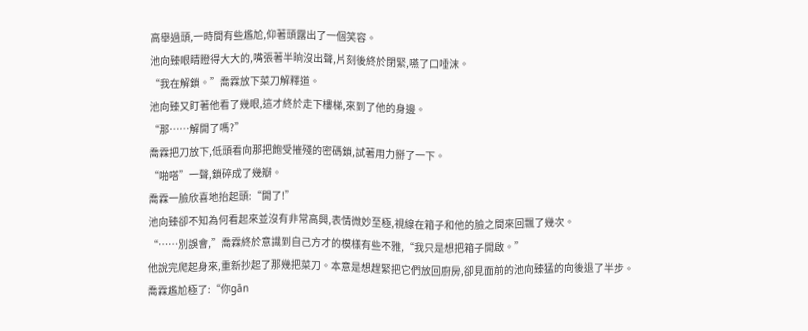高舉過頭,一時間有些尷尬,仰著頭露出了一個笑容。
池向臻眼睛瞪得大大的,嘴張著半晌沒出聲,片刻後終於閉緊,嚥了口唾沫。
“我在解鎖。”喬霖放下菜刀解釋道。
池向臻又盯著他看了幾眼,這才終於走下樓梯,來到了他的身邊。
“那……解開了嗎?”
喬霖把刀放下,低頭看向那把飽受摧殘的密碼鎖,試著用力掰了一下。
“啪嗒”一聲,鎖碎成了幾瓣。
喬霖一臉欣喜地抬起頭:“開了!”
池向臻卻不知為何看起來並沒有非常高興,表情微妙至極,視線在箱子和他的臉之間來回飄了幾次。
“……別誤會,”喬霖終於意識到自己方才的模樣有些不雅,“我只是想把箱子開啟。”
他說完爬起身來,重新抄起了那幾把菜刀。本意是想趕緊把它們放回廚房,卻見面前的池向臻猛的向後退了半步。
喬霖尷尬極了:“你gān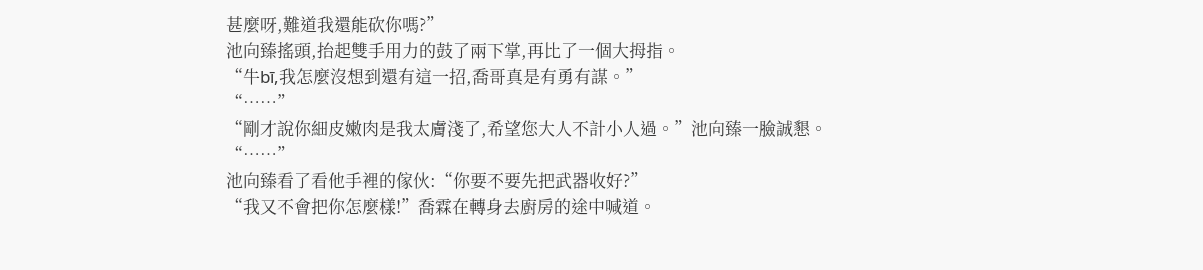甚麼呀,難道我還能砍你嗎?”
池向臻搖頭,抬起雙手用力的鼓了兩下掌,再比了一個大拇指。
“牛bī,我怎麼沒想到還有這一招,喬哥真是有勇有謀。”
“……”
“剛才說你細皮嫩肉是我太膚淺了,希望您大人不計小人過。”池向臻一臉誠懇。
“……”
池向臻看了看他手裡的傢伙:“你要不要先把武器收好?”
“我又不會把你怎麼樣!”喬霖在轉身去廚房的途中喊道。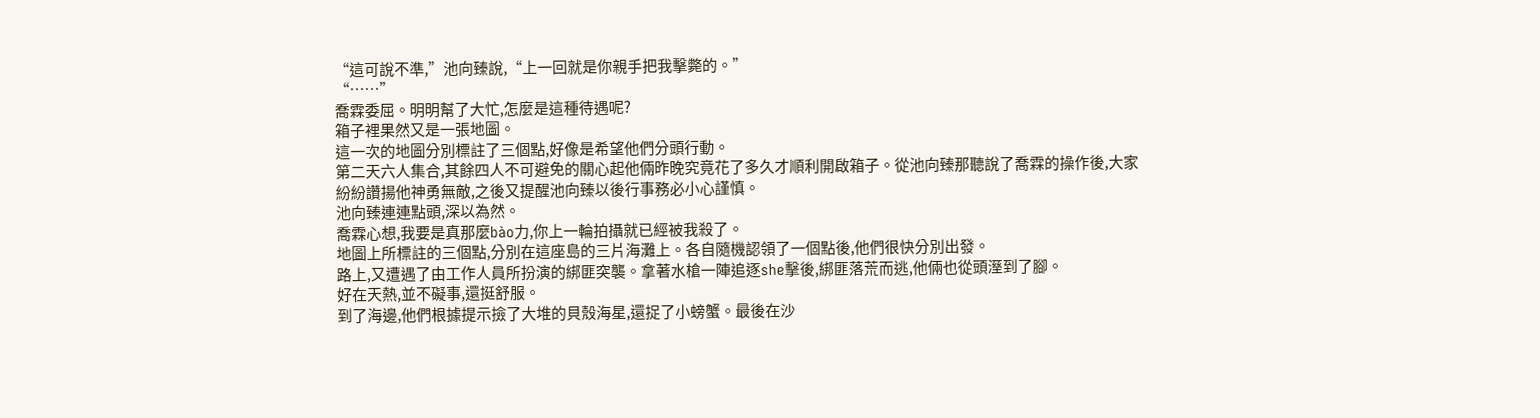“這可說不準,”池向臻說,“上一回就是你親手把我擊斃的。”
“……”
喬霖委屈。明明幫了大忙,怎麼是這種待遇呢?
箱子裡果然又是一張地圖。
這一次的地圖分別標註了三個點,好像是希望他們分頭行動。
第二天六人集合,其餘四人不可避免的關心起他倆昨晚究竟花了多久才順利開啟箱子。從池向臻那聽說了喬霖的操作後,大家紛紛讚揚他神勇無敵,之後又提醒池向臻以後行事務必小心謹慎。
池向臻連連點頭,深以為然。
喬霖心想,我要是真那麼bào力,你上一輪拍攝就已經被我殺了。
地圖上所標註的三個點,分別在這座島的三片海灘上。各自隨機認領了一個點後,他們很快分別出發。
路上,又遭遇了由工作人員所扮演的綁匪突襲。拿著水槍一陣追逐she擊後,綁匪落荒而逃,他倆也從頭溼到了腳。
好在天熱,並不礙事,還挺舒服。
到了海邊,他們根據提示撿了大堆的貝殼海星,還捉了小螃蟹。最後在沙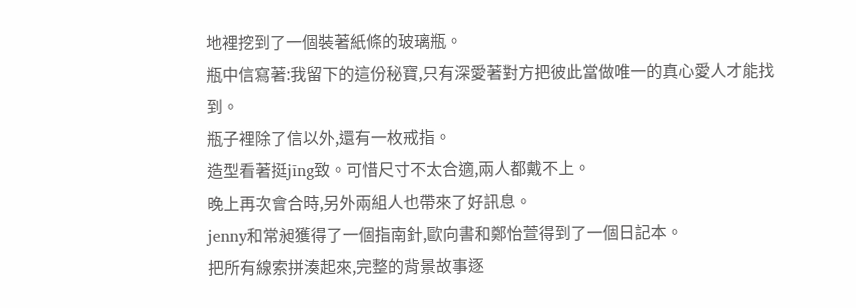地裡挖到了一個裝著紙條的玻璃瓶。
瓶中信寫著:我留下的這份秘寶,只有深愛著對方把彼此當做唯一的真心愛人才能找到。
瓶子裡除了信以外,還有一枚戒指。
造型看著挺jīng致。可惜尺寸不太合適,兩人都戴不上。
晚上再次會合時,另外兩組人也帶來了好訊息。
jenny和常昶獲得了一個指南針,歐向書和鄭怡萱得到了一個日記本。
把所有線索拼湊起來,完整的背景故事逐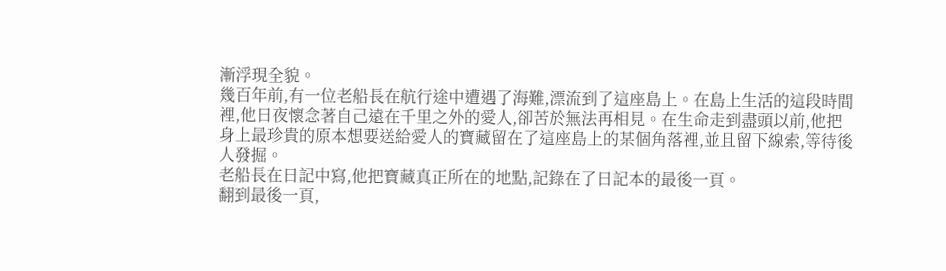漸浮現全貌。
幾百年前,有一位老船長在航行途中遭遇了海難,漂流到了這座島上。在島上生活的這段時間裡,他日夜懷念著自己遠在千里之外的愛人,卻苦於無法再相見。在生命走到盡頭以前,他把身上最珍貴的原本想要送給愛人的寶藏留在了這座島上的某個角落裡,並且留下線索,等待後人發掘。
老船長在日記中寫,他把寶藏真正所在的地點,記錄在了日記本的最後一頁。
翻到最後一頁,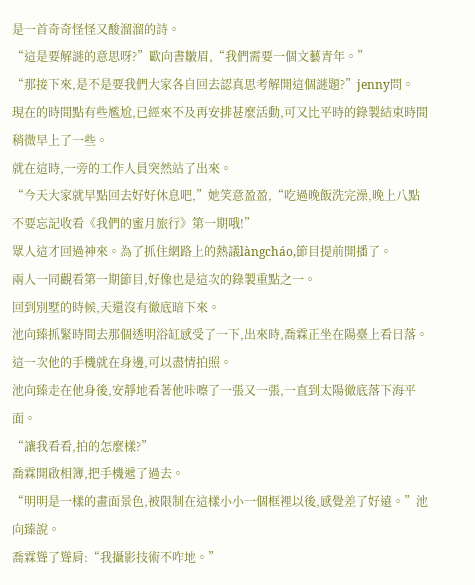是一首奇奇怪怪又酸溜溜的詩。
“這是要解謎的意思呀?”歐向書皺眉,“我們需要一個文藝青年。”
“那接下來,是不是要我們大家各自回去認真思考解開這個謎題?”jenny問。
現在的時間點有些尷尬,已經來不及再安排甚麼活動,可又比平時的錄製結束時間稍微早上了一些。
就在這時,一旁的工作人員突然站了出來。
“今天大家就早點回去好好休息吧,”她笑意盈盈,“吃過晚飯洗完澡,晚上八點不要忘記收看《我們的蜜月旅行》第一期哦!”
眾人這才回過神來。為了抓住網路上的熱議làngcháo,節目提前開播了。
兩人一同觀看第一期節目,好像也是這次的錄製重點之一。
回到別墅的時候,天還沒有徹底暗下來。
池向臻抓緊時間去那個透明浴缸感受了一下,出來時,喬霖正坐在陽臺上看日落。
這一次他的手機就在身邊,可以盡情拍照。
池向臻走在他身後,安靜地看著他咔嚓了一張又一張,一直到太陽徹底落下海平面。
“讓我看看,拍的怎麼樣?”
喬霖開啟相簿,把手機遞了過去。
“明明是一樣的畫面景色,被限制在這樣小小一個框裡以後,感覺差了好遠。”池向臻說。
喬霖聳了聳肩:“我攝影技術不咋地。”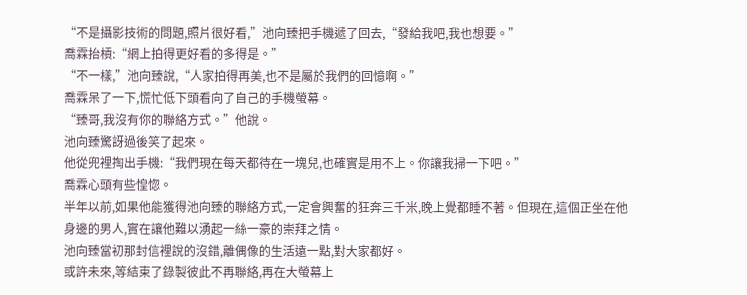“不是攝影技術的問題,照片很好看,”池向臻把手機遞了回去,“發給我吧,我也想要。”
喬霖抬槓:“網上拍得更好看的多得是。”
“不一樣,”池向臻說,“人家拍得再美,也不是屬於我們的回憶啊。”
喬霖呆了一下,慌忙低下頭看向了自己的手機螢幕。
“臻哥,我沒有你的聯絡方式。”他說。
池向臻驚訝過後笑了起來。
他從兜裡掏出手機:“我們現在每天都待在一塊兒,也確實是用不上。你讓我掃一下吧。”
喬霖心頭有些惶惚。
半年以前,如果他能獲得池向臻的聯絡方式,一定會興奮的狂奔三千米,晚上覺都睡不著。但現在,這個正坐在他身邊的男人,實在讓他難以湧起一絲一豪的崇拜之情。
池向臻當初那封信裡說的沒錯,離偶像的生活遠一點,對大家都好。
或許未來,等結束了錄製彼此不再聯絡,再在大螢幕上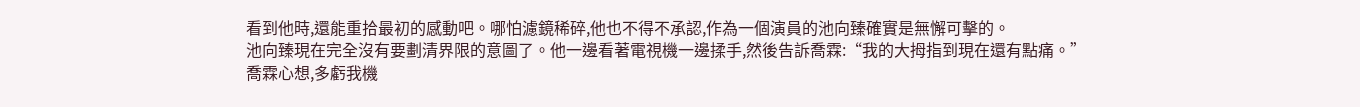看到他時,還能重拾最初的感動吧。哪怕濾鏡稀碎,他也不得不承認,作為一個演員的池向臻確實是無懈可擊的。
池向臻現在完全沒有要劃清界限的意圖了。他一邊看著電視機一邊揉手,然後告訴喬霖:“我的大拇指到現在還有點痛。”
喬霖心想,多虧我機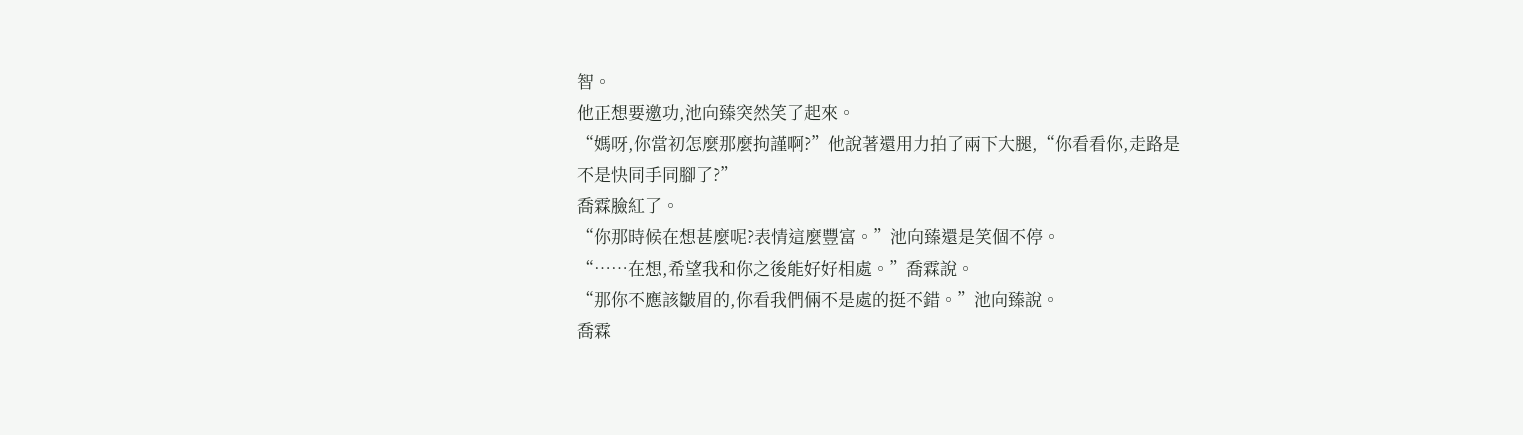智。
他正想要邀功,池向臻突然笑了起來。
“媽呀,你當初怎麼那麼拘謹啊?”他說著還用力拍了兩下大腿,“你看看你,走路是不是快同手同腳了?”
喬霖臉紅了。
“你那時候在想甚麼呢?表情這麼豐富。”池向臻還是笑個不停。
“……在想,希望我和你之後能好好相處。”喬霖說。
“那你不應該皺眉的,你看我們倆不是處的挺不錯。”池向臻說。
喬霖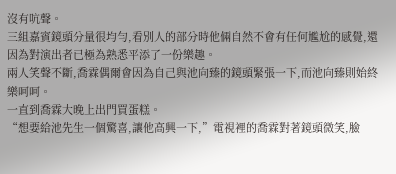沒有吭聲。
三組嘉賓鏡頭分量很均勻,看別人的部分時他倆自然不會有任何尷尬的感覺,還因為對演出者已極為熟悉平添了一份樂趣。
兩人笑聲不斷,喬霖偶爾會因為自己與池向臻的鏡頭緊張一下,而池向臻則始終樂呵呵。
一直到喬霖大晚上出門買蛋糕。
“想要給池先生一個驚喜,讓他高興一下,”電視裡的喬霖對著鏡頭微笑,臉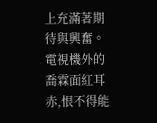上充滿著期待與興奮。
電視機外的喬霖面紅耳赤,恨不得能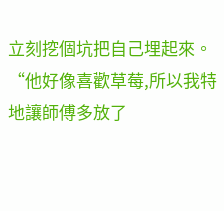立刻挖個坑把自己埋起來。
“他好像喜歡草莓,所以我特地讓師傅多放了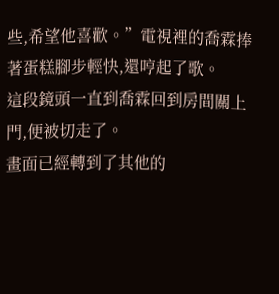些,希望他喜歡。”電視裡的喬霖捧著蛋糕腳步輕快,還哼起了歌。
這段鏡頭一直到喬霖回到房間關上門,便被切走了。
畫面已經轉到了其他的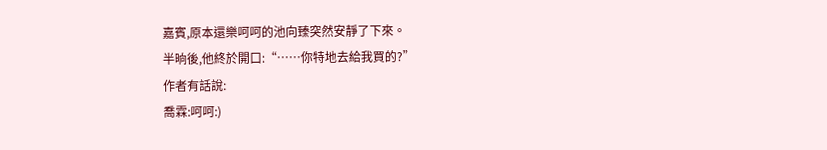嘉賓,原本還樂呵呵的池向臻突然安靜了下來。
半晌後,他終於開口:“……你特地去給我買的?”
作者有話說:
喬霖:呵呵:)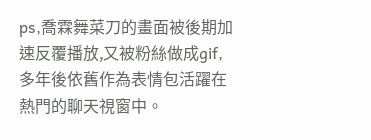ps,喬霖舞菜刀的畫面被後期加速反覆播放,又被粉絲做成gif,多年後依舊作為表情包活躍在熱門的聊天視窗中。